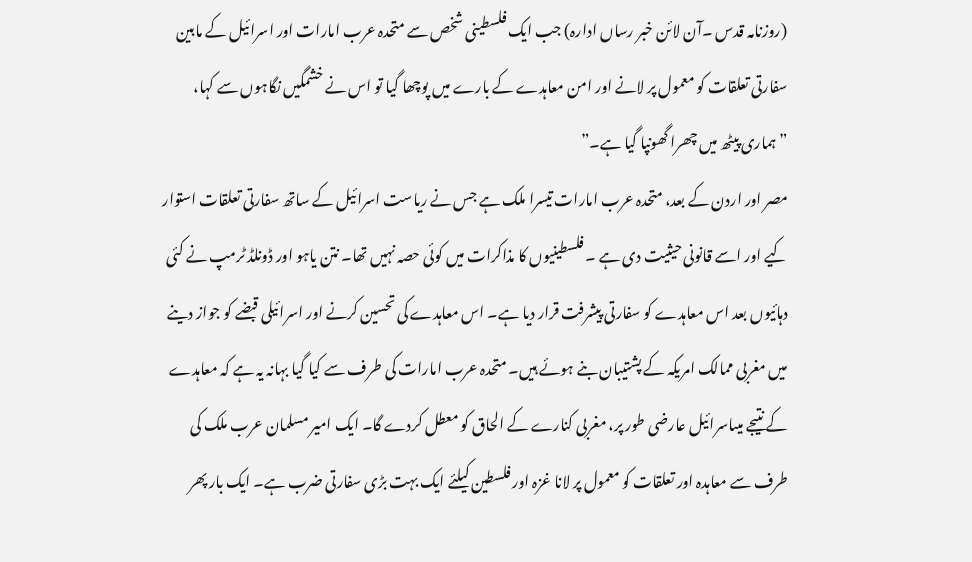(روزنامہ قدس ۔آن لائن خبر رساں ادارہ) جب ایک فلسطینی شخص سے متحدہ عرب امارات اور اسرائیل کے مابین سفارتی تعلقات کو معمول پر لانے اور امن معاہدے کے بارے میں پوچھا گیا تو اس نے خشمگیں نگاہوں سے کہا، ”ہماری پیٹھ میں چھرا گھونپا گیا ہے۔”
مصر اور اردن کے بعد، متحدہ عرب امارات تیسرا ملک ہے جس نے ریاست اسرائیل کے ساتھ سفارتی تعلقات استوار کیے اور اسے قانونی حیثیت دی ہے ۔ فلسطینیوں کا مذاکرات میں کوئی حصہ نہیں تھا۔ نتن یاہو اور ڈونلڈ ٹرمپ نے کئی دہائیوں بعد اس معاہدے کو سفارتی پیشرفت قرار دیا ہے۔ اس معاہدے کی تحسین کرنے اور اسرائیلی قبضے کو جواز دینے میں مغربی ممالک امریکہ کے پشتیبان بنے ہوئے ہیں۔ متحدہ عرب امارات کی طرف سے کیا گیا بہانہ یہ ہے کہ معاہدے کے نتیجے میںاسرائیل عارضی طور پر، مغربی کنارے کے الحاق کو معطل کردے گا۔ ایک امیر مسلمان عرب ملک کی طرف سے معاہدہ اور تعلقات کو معمول پر لانا غزہ اور فلسطین کیلئے ایک بہت بڑی سفارتی ضرب ہے۔ ایک بار پھر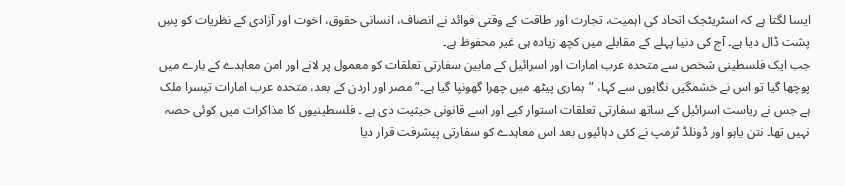ایسا لگتا ہے کہ اسٹریٹجک اتحاد کی اہمیت، تجارت اور طاقت کے وقتی فوائد نے انصاف، انسانی حقوق، اخوت اور آزادی کے نظریات کو پسِ پشت ڈال دیا ہے۔ آج کی دنیا پہلے کے مقابلے میں کچھ زیادہ ہی غیر محفوظ ہے۔
جب ایک فلسطینی شخص سے متحدہ عرب امارات اور اسرائیل کے مابین سفارتی تعلقات کو معمول پر لانے اور امن معاہدے کے بارے میں پوچھا گیا تو اس نے خشمگیں نگاہوں سے کہا، ”ہماری پیٹھ میں چھرا گھونپا گیا ہے۔” مصر اور اردن کے بعد، متحدہ عرب امارات تیسرا ملک ہے جس نے ریاست اسرائیل کے ساتھ سفارتی تعلقات استوار کیے اور اسے قانونی حیثیت دی ہے ۔ فلسطینیوں کا مذاکرات میں کوئی حصہ نہیں تھا۔ نتن یاہو اور ڈونلڈ ٹرمپ نے کئی دہائیوں بعد اس معاہدے کو سفارتی پیشرفت قرار دیا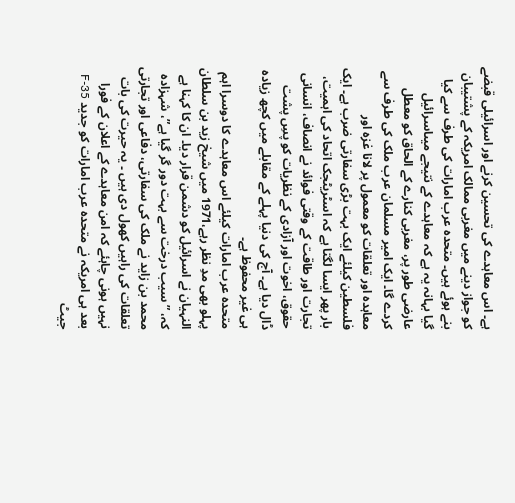ہے۔ اس معاہدے کی تحسین کرنے اور اسرائیلی قبضے کو جواز دینے میں مغربی ممالک امریکہ کے پشتیبان بنے ہوئے ہیں۔ متحدہ عرب امارات کی طرف سے کیا گیا بہانہ یہ ہے کہ معاہدے کے نتیجے میںاسرائیل عارضی طور پر، مغربی کنارے کے الحاق کو معطل کردے گا۔ ایک امیر مسلمان عرب ملک کی طرف سے معاہدہ اور تعلقات کو معمول پر لانا غزہ اور فلسطین کیلئے ایک بہت بڑی سفارتی ضرب ہے۔ ایک بار پھر ایسا لگتا ہے کہ اسٹریٹجک اتحاد کی اہمیت، تجارت اور طاقت کے وقتی فوائد نے انصاف، انسانی حقوق، اخوت اور آزادی کے نظریات کو پسِ پشت ڈال دیا ہے۔ آج کی دنیا پہلے کے مقابلے میں کچھ زیادہ ہی غیر محفوظ ہے۔
متحدہ عرب امارات کیلئے اس معاہدے کا دوسرا اہم پہلو بھی مدِ نظر رہے،1971 میں شیخ زید بن سلطان النہیان نے اسرائیل کو دشمن قرار دیا۔ ان کا کہنا ہے کہ، ”سیب درخت سے بہت دور گر گیا ہے”، شہزادہ محمد بن زاید نے ملک کی سفارتی، دفاعی اور تجارتی تعلقات کی راہیں کھول دی ہیں ۔ یہ حیرت کی بات نہیں ہونی چاہئے کہ امن معاہدے کے اعلان کے فورا بعد ہی امریکہ نے متحدہ عرب امارات کو جدید F-35 جیٹ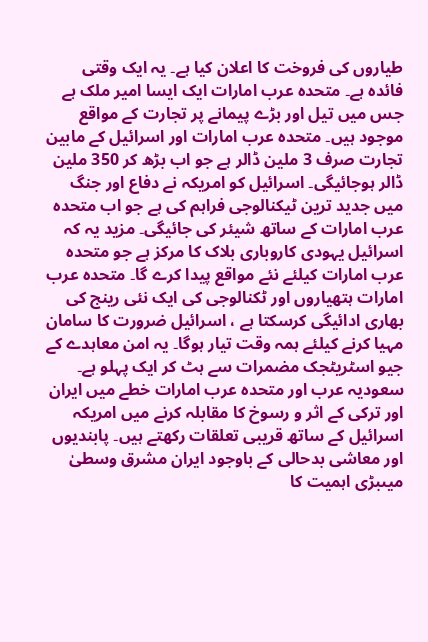طیاروں کی فروخت کا اعلان کیا ہے۔ یہ ایک وقتی فائدہ ہے۔ متحدہ عرب امارات ایک ایسا امیر ملک ہے جس میں تیل اور بڑے پیمانے پر تجارت کے مواقع موجود ہیں۔ متحدہ عرب امارات اور اسرائیل کے مابین تجارت صرف 3 ملین ڈالر ہے جو اب بڑھ کر 350 ملین ڈالر ہوجائیگی۔ اسرائیل کو امریکہ نے دفاع اور جنگ میں جدید ترین ٹیکنالوجی فراہم کی ہے جو اب متحدہ عرب امارات کے ساتھ شیئر کی جائیگی۔ مزید یہ کہ اسرائیل یہودی کاروباری بلاک کا مرکز ہے جو متحدہ عرب امارات کیلئے نئے مواقع پیدا کرے گا۔ متحدہ عرب امارات ہتھیاروں اور ٹکنالوجی کی ایک نئی رینج کی بھاری ادائیگی کرسکتا ہے ، اسرائیل ضرورت کا سامان مہیا کرنے کیلئے ہمہ وقت تیار ہوگا۔ یہ امن معاہدے کے جیو اسٹریٹجک مضمرات سے ہٹ کر ایک پہلو ہے۔
سعودیہ عرب اور متحدہ عرب امارات خطے میں ایران اور ترکی کے اثر و رسوخ کا مقابلہ کرنے میں امریکہ اسرائیل کے ساتھ قریبی تعلقات رکھتے ہیں۔ پابندیوں اور معاشی بدحالی کے باوجود ایران مشرق وسطیٰ میںبڑی اہمیت کا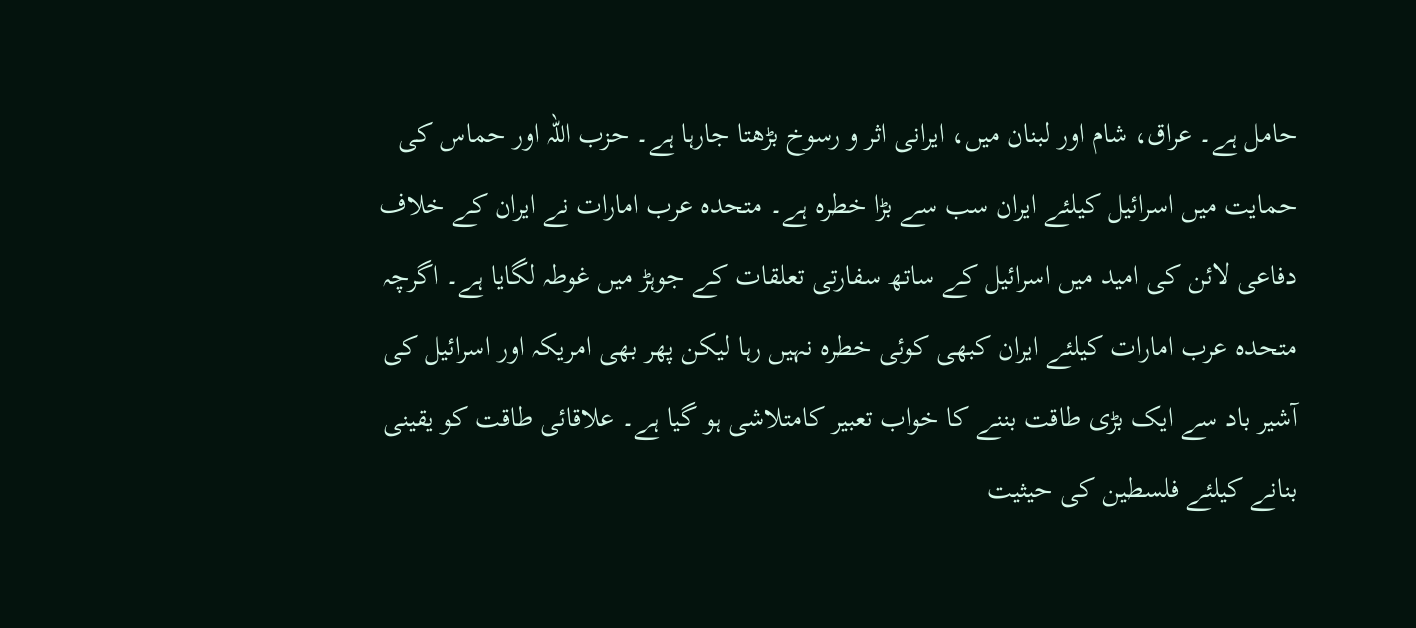حامل ہے۔ عراق، شام اور لبنان میں، ایرانی اثر و رسوخ بڑھتا جارہا ہے۔ حزب اللہ اور حماس کی حمایت میں اسرائیل کیلئے ایران سب سے بڑا خطرہ ہے۔ متحدہ عرب امارات نے ایران کے خلاف دفاعی لائن کی امید میں اسرائیل کے ساتھ سفارتی تعلقات کے جوہڑ میں غوطہ لگایا ہے۔ اگرچہ متحدہ عرب امارات کیلئے ایران کبھی کوئی خطرہ نہیں رہا لیکن پھر بھی امریکہ اور اسرائیل کی آشیر باد سے ایک بڑی طاقت بننے کا خواب تعبیر کامتلاشی ہو گیا ہے۔ علاقائی طاقت کو یقینی بنانے کیلئے فلسطین کی حیثیت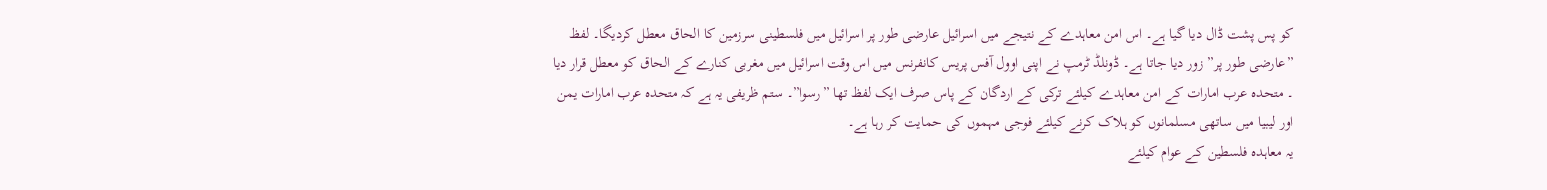کو پس پشت ڈال دیا گیا ہے۔ اس امن معاہدے کے نتیجے میں اسرائیل عارضی طور پر اسرائیل میں فلسطینی سرزمین کا الحاق معطل کردیگا۔ لفظ ”عارضی طور پر” زور دیا جاتا ہے۔ ڈونلڈ ٹرمپ نے اپنی اوول آفس پریس کانفرنس میں اس وقت اسرائیل میں مغربی کنارے کے الحاق کو معطل قرار دیا ۔ متحدہ عرب امارات کے امن معاہدے کیلئے ترکی کے اردگان کے پاس صرف ایک لفظ تھا ”رسوا”۔ ستم ظریفی یہ ہے کہ متحدہ عرب امارات یمن اور لیبیا میں ساتھی مسلمانوں کو ہلاک کرنے کیلئے فوجی مہموں کی حمایت کر رہا ہے۔
یہ معاہدہ فلسطین کے عوام کیلئے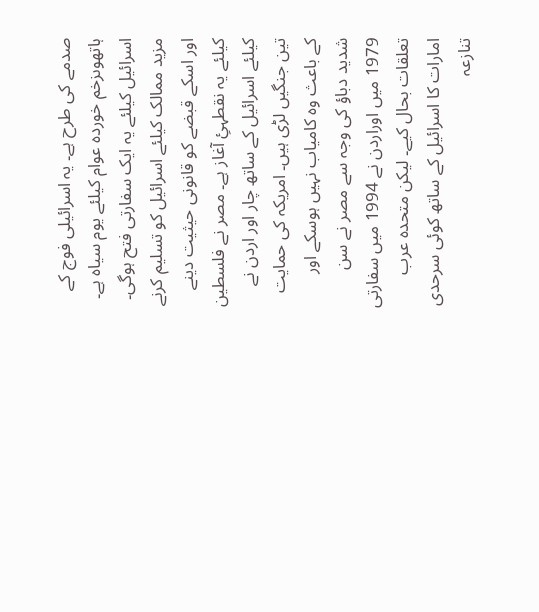صدمے کی طرح ہے۔ یہ اسرائیلی فوج کے ہاتھوںزخم خوردہ عوام کیلئے یوم سیاہ ہے۔ اسرائیل کیلئے یہ ایک سفارتی فتح ہوگی۔ مزید ممالک کیلئے اسرائیل کو تسلیم کرنے اور اسکے قبضے کو قانونی حیثیت دینے کیلئے یہ نقطہئِ آغاز ہے۔ مصر نے فلسطین کیلئے اسرائیل کے ساتھ چار اور اردن نے تین جنگیں لڑی ہیں۔ امریکہ کی حمایت کے باعث وہ کامیاب نہیں ہوسکے اور شدید دباؤ کی وجہ سے مصر نے سن 1979 میں اوراردن نے 1994 میں سفارتی تعلقات بحال کیے۔ لیکن متحدہ عرب امارات کا اسرائیل کے ساتھ کوئی سرحدی تنازعہ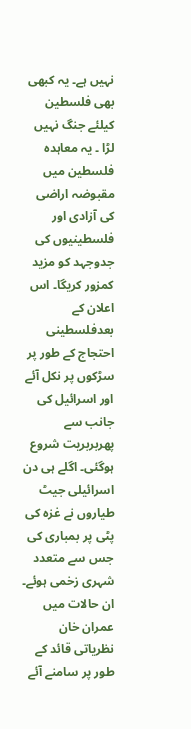نہیں ہے۔ یہ کبھی بھی فلسطین کیلئے جنگ نہیں لڑا ۔ یہ معاہدہ فلسطین میں مقبوضہ اراضی کی آزادی اور فلسطینیوں کی جدوجہد کو مزید کمزور کریگا۔ اس اعلان کے بعدفلسطینی احتجاج کے طور پر سڑکوں پر نکل آئے اور اسرائیل کی جانب سے پھربربریت شروع ہوگئی۔ اگلے ہی دن اسرائیلی جیٹ طیاروں نے غزہ کی پٹی پر بمباری کی جس سے متعدد شہری زخمی ہوئے۔
ان حالات میں عمران خان نظریاتی قائد کے طور پر سامنے آئے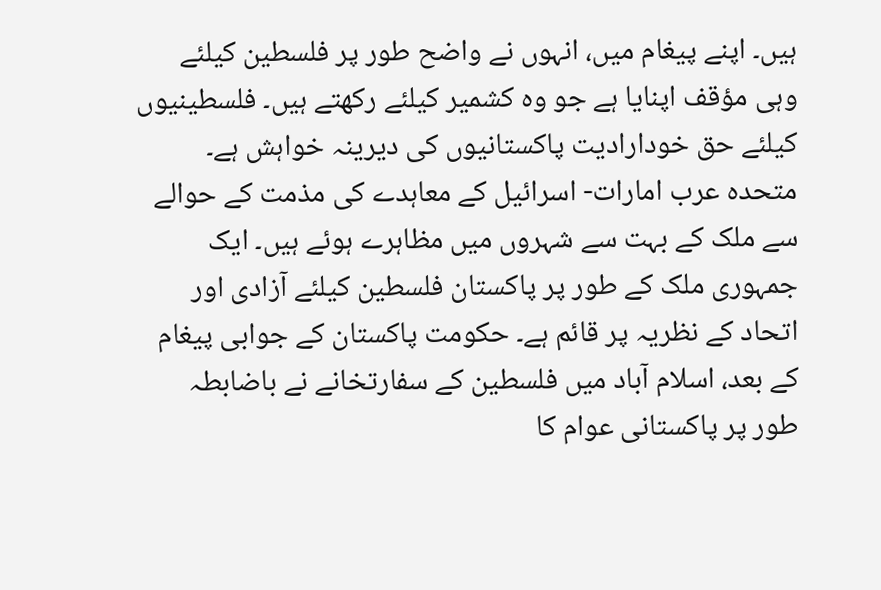ہیں۔ اپنے پیغام میں، انہوں نے واضح طور پر فلسطین کیلئے وہی مؤقف اپنایا ہے جو وہ کشمیر کیلئے رکھتے ہیں۔ فلسطینیوں کیلئے حق خودارادیت پاکستانیوں کی دیرینہ خواہش ہے۔ متحدہ عرب امارات- اسرائیل کے معاہدے کی مذمت کے حوالے سے ملک کے بہت سے شہروں میں مظاہرے ہوئے ہیں۔ ایک جمہوری ملک کے طور پر پاکستان فلسطین کیلئے آزادی اور اتحاد کے نظریہ پر قائم ہے۔ حکومت پاکستان کے جوابی پیغام کے بعد، اسلام آباد میں فلسطین کے سفارتخانے نے باضابطہ طور پر پاکستانی عوام کا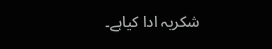شکریہ ادا کیاہے۔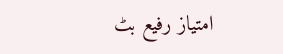امتیاز رفیع بٹ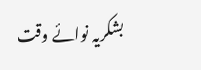بشکریہ نوائے وقت